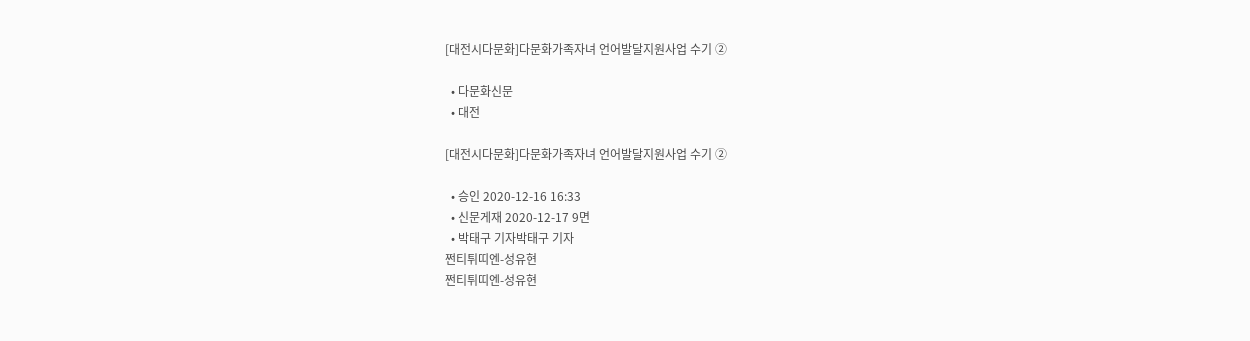[대전시다문화]다문화가족자녀 언어발달지원사업 수기 ②

  • 다문화신문
  • 대전

[대전시다문화]다문화가족자녀 언어발달지원사업 수기 ②

  • 승인 2020-12-16 16:33
  • 신문게재 2020-12-17 9면
  • 박태구 기자박태구 기자
쩐티튀띠엔-성유현
쩐티튀띠엔-성유현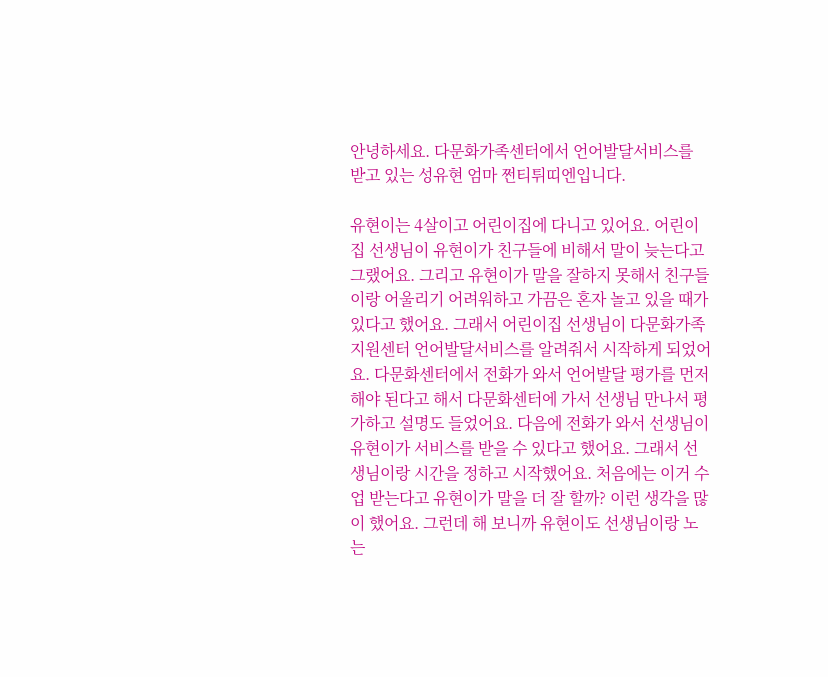안녕하세요. 다문화가족센터에서 언어발달서비스를 받고 있는 성유현 엄마 쩐티튀띠엔입니다.

유현이는 4살이고 어린이집에 다니고 있어요. 어린이집 선생님이 유현이가 친구들에 비해서 말이 늦는다고 그랬어요. 그리고 유현이가 말을 잘하지 못해서 친구들이랑 어울리기 어려워하고 가끔은 혼자 놀고 있을 때가 있다고 했어요. 그래서 어린이집 선생님이 다문화가족지원센터 언어발달서비스를 알려줘서 시작하게 되었어요. 다문화센터에서 전화가 와서 언어발달 평가를 먼저 해야 된다고 해서 다문화센터에 가서 선생님 만나서 평가하고 설명도 들었어요. 다음에 전화가 와서 선생님이 유현이가 서비스를 받을 수 있다고 했어요. 그래서 선생님이랑 시간을 정하고 시작했어요. 처음에는 이거 수업 받는다고 유현이가 말을 더 잘 할까? 이런 생각을 많이 했어요. 그런데 해 보니까 유현이도 선생님이랑 노는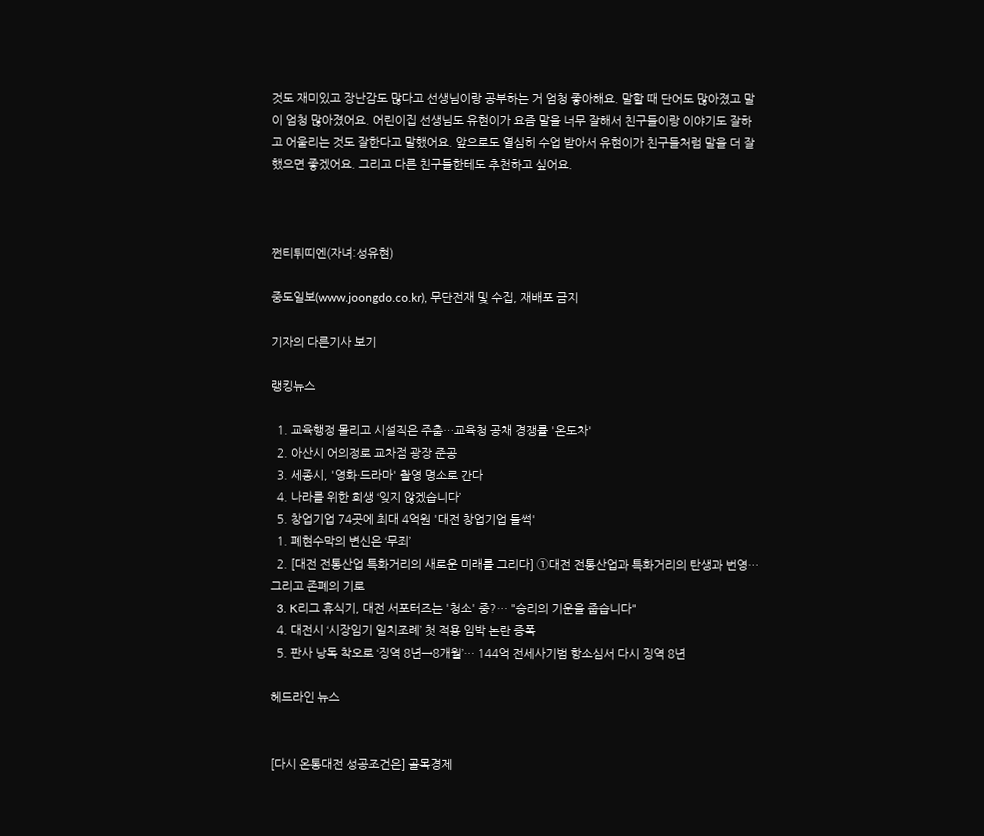것도 재미있고 장난감도 많다고 선생님이랑 공부하는 거 엄청 좋아해요. 말할 때 단어도 많아졌고 말이 엄청 많아졌어요. 어린이집 선생님도 유현이가 요즘 말을 너무 잘해서 친구들이랑 이야기도 잘하고 어울리는 것도 잘한다고 말했어요. 앞으로도 열심히 수업 받아서 유현이가 친구들처럼 말을 더 잘했으면 좋겠어요. 그리고 다른 친구들한테도 추천하고 싶어요.



쩐티튀띠엔(자녀:성유현)

중도일보(www.joongdo.co.kr), 무단전재 및 수집, 재배포 금지

기자의 다른기사 보기

랭킹뉴스

  1. 교육행정 몰리고 시설직은 주춤…교육청 공채 경쟁률 '온도차'
  2. 아산시 어의정로 교차점 광장 준공
  3. 세종시, '영화·드라마' 촬영 명소로 간다
  4. 나라를 위한 희생 ‘잊지 않겠습니다’
  5. 창업기업 74곳에 최대 4억원 '대전 창업기업 들썩'
  1. 폐현수막의 변신은 ‘무죄’
  2. [대전 전통산업 특화거리의 새로운 미래를 그리다] ①대전 전통산업과 특화거리의 탄생과 번영…그리고 존폐의 기로
  3. K리그 휴식기, 대전 서포터즈는 '청소' 중?… "승리의 기운을 줍습니다"
  4. 대전시 ‘시장임기 일치조례’ 첫 적용 임박 논란 증폭
  5. 판사 낭독 착오로 ‘징역 8년→8개월’… 144억 전세사기범 항소심서 다시 징역 8년

헤드라인 뉴스


[다시 온통대전 성공조건은] 골목경제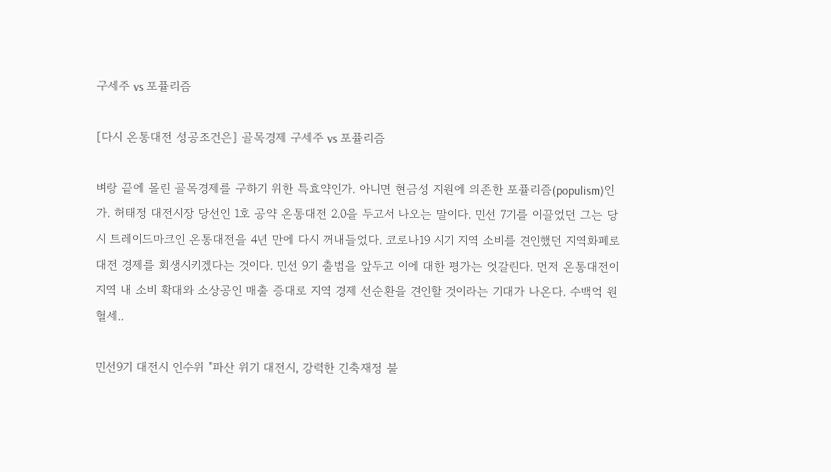구세주 vs 포퓰리즘

[다시 온통대전 성공조건은] 골목경제 구세주 vs 포퓰리즘

벼랑 끝에 몰린 골목경제를 구하기 위한 특효약인가. 아니면 현금성 지원에 의존한 포퓰리즘(populism)인가. 허태정 대전시장 당선인 1호 공약 온통대전 2.0을 두고서 나오는 말이다. 민선 7기를 이끌었던 그는 당시 트레이드마크인 온통대전을 4년 만에 다시 꺼내들었다. 코로나19 시기 지역 소비를 견인했던 지역화폐로 대전 경제를 회생시키겠다는 것이다. 민선 9기 출범을 앞두고 이에 대한 평가는 엇갈린다. 먼저 온통대전이 지역 내 소비 확대와 소상공인 매출 증대로 지역 경제 선순환을 견인할 것이라는 기대가 나온다. 수백억 원 혈세..

민선9기 대전시 인수위 "파산 위기 대전시, 강력한 긴축재정 불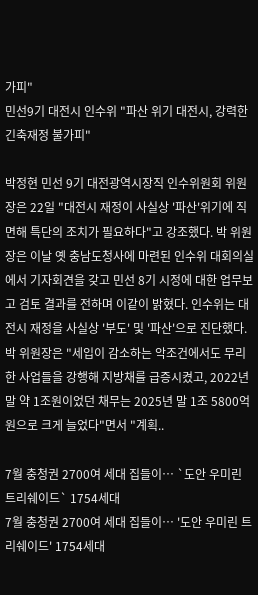가피"
민선9기 대전시 인수위 "파산 위기 대전시, 강력한 긴축재정 불가피"

박정현 민선 9기 대전광역시장직 인수위원회 위원장은 22일 "대전시 재정이 사실상 '파산'위기에 직면해 특단의 조치가 필요하다"고 강조했다. 박 위원장은 이날 옛 충남도청사에 마련된 인수위 대회의실에서 기자회견을 갖고 민선 8기 시정에 대한 업무보고 검토 결과를 전하며 이같이 밝혔다. 인수위는 대전시 재정을 사실상 '부도' 및 '파산'으로 진단했다. 박 위원장은 "세입이 감소하는 악조건에서도 무리한 사업들을 강행해 지방채를 급증시켰고, 2022년 말 약 1조원이었던 채무는 2025년 말 1조 5800억원으로 크게 늘었다"면서 "계획..

7월 충청권 2700여 세대 집들이… `도안 우미린 트리쉐이드` 1754세대
7월 충청권 2700여 세대 집들이… '도안 우미린 트리쉐이드' 1754세대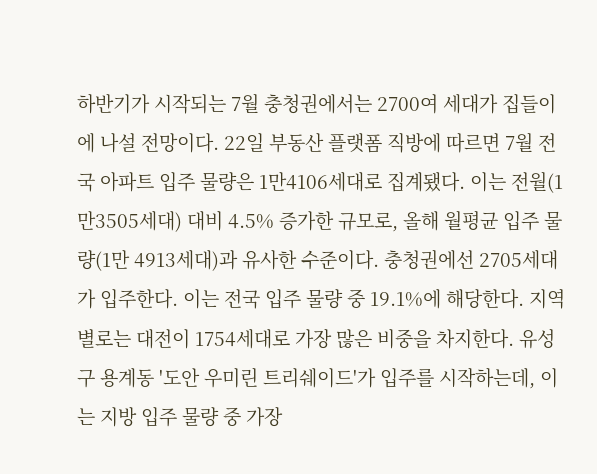하반기가 시작되는 7월 충청권에서는 2700여 세대가 집들이에 나설 전망이다. 22일 부동산 플랫폼 직방에 따르면 7월 전국 아파트 입주 물량은 1만4106세대로 집계됐다. 이는 전월(1만3505세대) 대비 4.5% 증가한 규모로, 올해 월평균 입주 물량(1만 4913세대)과 유사한 수준이다. 충청권에선 2705세대가 입주한다. 이는 전국 입주 물량 중 19.1%에 해당한다. 지역별로는 대전이 1754세대로 가장 많은 비중을 차지한다. 유성구 용계동 '도안 우미린 트리쉐이드'가 입주를 시작하는데, 이는 지방 입주 물량 중 가장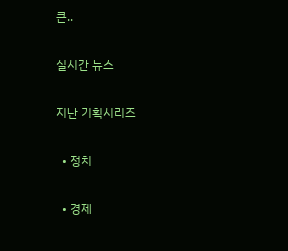큰..

실시간 뉴스

지난 기획시리즈

  • 정치

  • 경제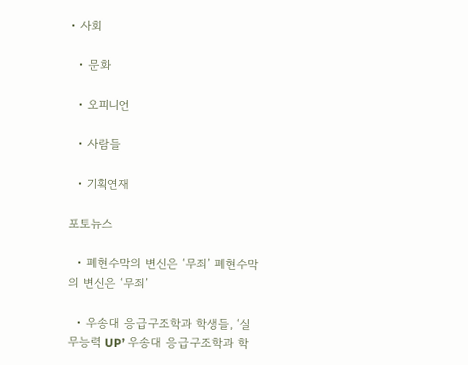• 사회

  • 문화

  • 오피니언

  • 사람들

  • 기획연재

포토뉴스

  • 폐현수막의 변신은 ‘무죄’ 폐현수막의 변신은 ‘무죄’

  • 우송대 응급구조학과 학생들, ‘실무능력 UP’ 우송대 응급구조학과 학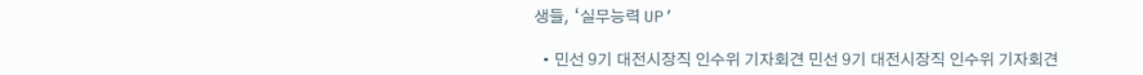생들, ‘실무능력 UP’

  • 민선 9기 대전시장직 인수위 기자회견 민선 9기 대전시장직 인수위 기자회견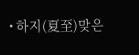• 하지(夏至)맞은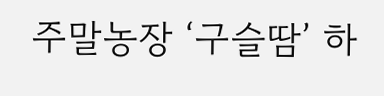주말농장 ‘구슬땀’ 하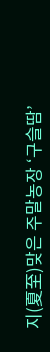지(夏至)맞은 주말농장 ‘구슬땀’